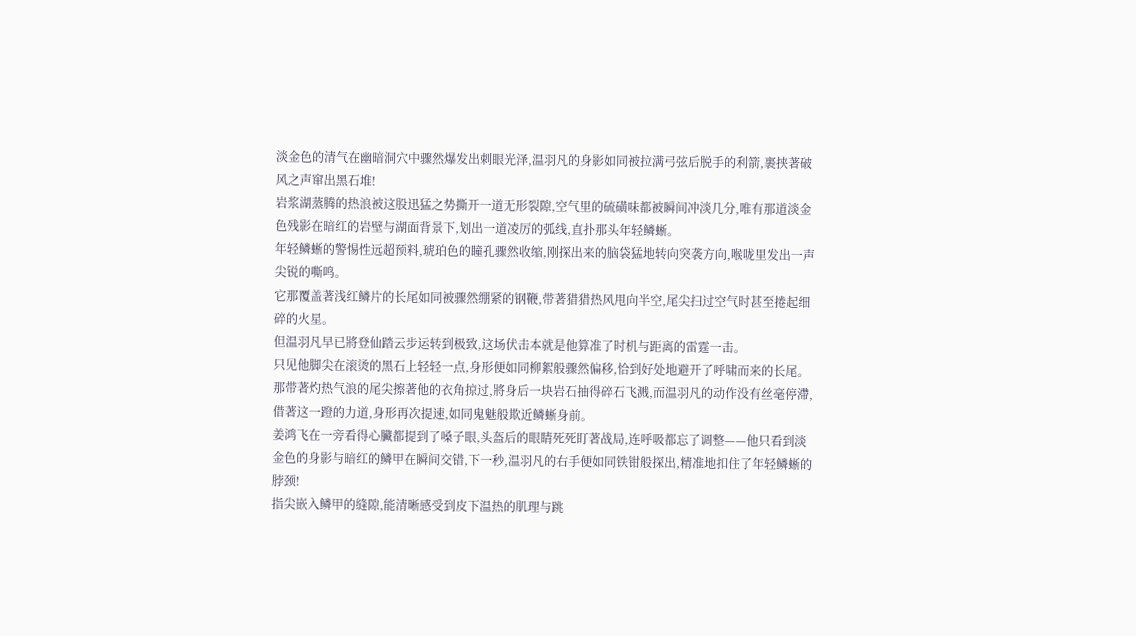淡金色的清气在幽暗洞穴中骤然爆发出刺眼光泽,温羽凡的身影如同被拉满弓弦后脱手的利箭,裹挟著破风之声窜出黑石堆!
岩浆湖蒸腾的热浪被这股迅猛之势撕开一道无形裂隙,空气里的硫磺味都被瞬间冲淡几分,唯有那道淡金色残影在暗红的岩壁与湖面背景下,划出一道凌厉的弧线,直扑那头年轻鳞蜥。
年轻鳞蜥的警惕性远超预料,琥珀色的瞳孔骤然收缩,刚探出来的脑袋猛地转向突袭方向,喉咙里发出一声尖锐的嘶鸣。
它那覆盖著浅红鳞片的长尾如同被骤然绷紧的钢鞭,带著猎猎热风甩向半空,尾尖扫过空气时甚至捲起细碎的火星。
但温羽凡早已將登仙踏云步运转到极致,这场伏击本就是他算准了时机与距离的雷霆一击。
只见他脚尖在滚烫的黑石上轻轻一点,身形便如同柳絮般骤然偏移,恰到好处地避开了呼啸而来的长尾。
那带著灼热气浪的尾尖擦著他的衣角掠过,將身后一块岩石抽得碎石飞溅,而温羽凡的动作没有丝毫停滯,借著这一蹬的力道,身形再次提速,如同鬼魅般欺近鳞蜥身前。
姜鸿飞在一旁看得心臟都提到了嗓子眼,头盔后的眼睛死死盯著战局,连呼吸都忘了调整——他只看到淡金色的身影与暗红的鳞甲在瞬间交错,下一秒,温羽凡的右手便如同铁钳般探出,精准地扣住了年轻鳞蜥的脖颈!
指尖嵌入鳞甲的缝隙,能清晰感受到皮下温热的肌理与跳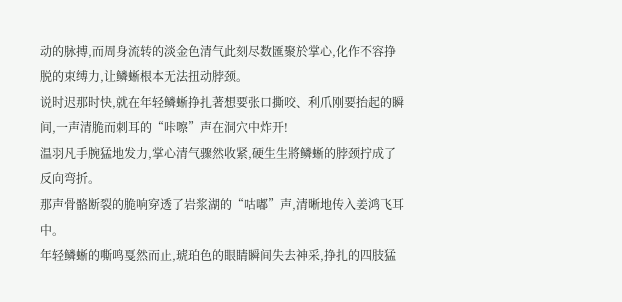动的脉搏,而周身流转的淡金色清气此刻尽数匯聚於掌心,化作不容挣脱的束缚力,让鳞蜥根本无法扭动脖颈。
说时迟那时快,就在年轻鳞蜥挣扎著想要张口撕咬、利爪刚要抬起的瞬间,一声清脆而刺耳的“咔嚓”声在洞穴中炸开!
温羽凡手腕猛地发力,掌心清气骤然收紧,硬生生將鳞蜥的脖颈拧成了反向弯折。
那声骨骼断裂的脆响穿透了岩浆湖的“咕嘟”声,清晰地传入姜鸿飞耳中。
年轻鳞蜥的嘶鸣戛然而止,琥珀色的眼睛瞬间失去神采,挣扎的四肢猛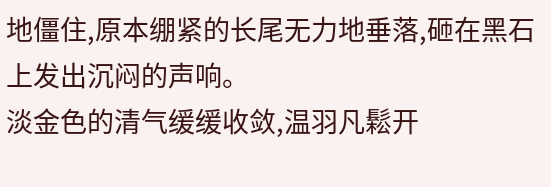地僵住,原本绷紧的长尾无力地垂落,砸在黑石上发出沉闷的声响。
淡金色的清气缓缓收敛,温羽凡鬆开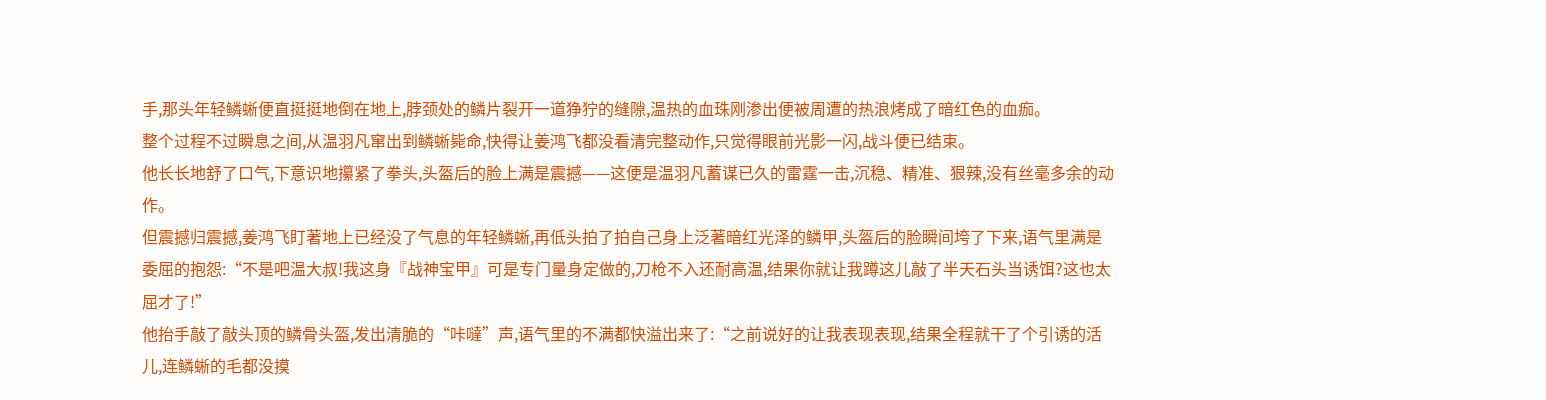手,那头年轻鳞蜥便直挺挺地倒在地上,脖颈处的鳞片裂开一道狰狞的缝隙,温热的血珠刚渗出便被周遭的热浪烤成了暗红色的血痂。
整个过程不过瞬息之间,从温羽凡窜出到鳞蜥毙命,快得让姜鸿飞都没看清完整动作,只觉得眼前光影一闪,战斗便已结束。
他长长地舒了口气,下意识地攥紧了拳头,头盔后的脸上满是震撼——这便是温羽凡蓄谋已久的雷霆一击,沉稳、精准、狠辣,没有丝毫多余的动作。
但震撼归震撼,姜鸿飞盯著地上已经没了气息的年轻鳞蜥,再低头拍了拍自己身上泛著暗红光泽的鳞甲,头盔后的脸瞬间垮了下来,语气里满是委屈的抱怨:“不是吧温大叔!我这身『战神宝甲』可是专门量身定做的,刀枪不入还耐高温,结果你就让我蹲这儿敲了半天石头当诱饵?这也太屈才了!”
他抬手敲了敲头顶的鳞骨头盔,发出清脆的“咔噠”声,语气里的不满都快溢出来了:“之前说好的让我表现表现,结果全程就干了个引诱的活儿,连鳞蜥的毛都没摸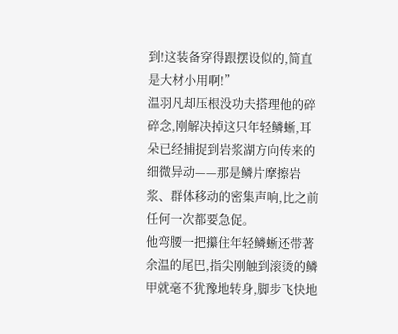到!这装备穿得跟摆设似的,简直是大材小用啊!”
温羽凡却压根没功夫搭理他的碎碎念,刚解决掉这只年轻鳞蜥,耳朵已经捕捉到岩浆湖方向传来的细微异动——那是鳞片摩擦岩浆、群体移动的密集声响,比之前任何一次都要急促。
他弯腰一把攥住年轻鳞蜥还带著余温的尾巴,指尖刚触到滚烫的鳞甲就毫不犹豫地转身,脚步飞快地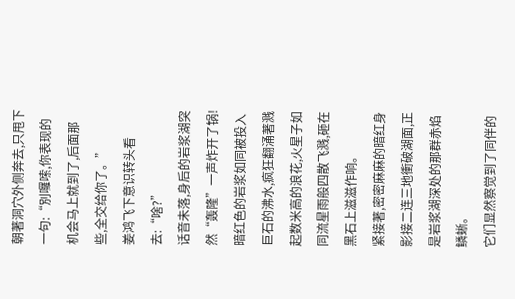朝著洞穴外侧奔去,只甩下一句:“別囉嗦,你表现的机会马上就到了,后面那些,全交给你了。”
姜鸿飞下意识转头看去:“啥?”
话音未落,身后的岩浆湖突然“轰隆”一声炸开了锅!
暗红色的岩浆如同被投入巨石的沸水,疯狂翻涌著溅起数米高的浪花,火星子如同流星雨般四散飞溅,砸在黑石上滋滋作响。
紧接著,密密麻麻的暗红身影接二连三地衝破湖面,正是岩浆湖深处的那群赤焰鳞蜥。
它们显然察觉到了同伴的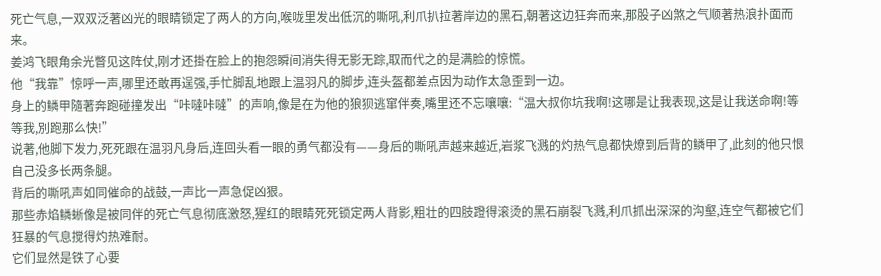死亡气息,一双双泛著凶光的眼睛锁定了两人的方向,喉咙里发出低沉的嘶吼,利爪扒拉著岸边的黑石,朝著这边狂奔而来,那股子凶煞之气顺著热浪扑面而来。
姜鸿飞眼角余光瞥见这阵仗,刚才还掛在脸上的抱怨瞬间消失得无影无踪,取而代之的是满脸的惊慌。
他“我靠”惊呼一声,哪里还敢再逞强,手忙脚乱地跟上温羽凡的脚步,连头盔都差点因为动作太急歪到一边。
身上的鳞甲隨著奔跑碰撞发出“咔噠咔噠”的声响,像是在为他的狼狈逃窜伴奏,嘴里还不忘嚷嚷:“温大叔你坑我啊!这哪是让我表现,这是让我送命啊!等等我,別跑那么快!”
说著,他脚下发力,死死跟在温羽凡身后,连回头看一眼的勇气都没有——身后的嘶吼声越来越近,岩浆飞溅的灼热气息都快燎到后背的鳞甲了,此刻的他只恨自己没多长两条腿。
背后的嘶吼声如同催命的战鼓,一声比一声急促凶狠。
那些赤焰鳞蜥像是被同伴的死亡气息彻底激怒,猩红的眼睛死死锁定两人背影,粗壮的四肢蹬得滚烫的黑石崩裂飞溅,利爪抓出深深的沟壑,连空气都被它们狂暴的气息搅得灼热难耐。
它们显然是铁了心要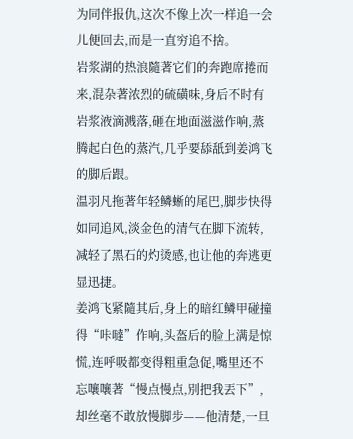为同伴报仇,这次不像上次一样追一会儿便回去,而是一直穷追不捨。
岩浆湖的热浪隨著它们的奔跑席捲而来,混杂著浓烈的硫磺味,身后不时有岩浆液滴溅落,砸在地面滋滋作响,蒸腾起白色的蒸汽,几乎要舔舐到姜鸿飞的脚后跟。
温羽凡拖著年轻鳞蜥的尾巴,脚步快得如同追风,淡金色的清气在脚下流转,减轻了黑石的灼烫感,也让他的奔逃更显迅捷。
姜鸿飞紧隨其后,身上的暗红鳞甲碰撞得“咔噠”作响,头盔后的脸上满是惊慌,连呼吸都变得粗重急促,嘴里还不忘嚷嚷著“慢点慢点,別把我丟下”,却丝毫不敢放慢脚步——他清楚,一旦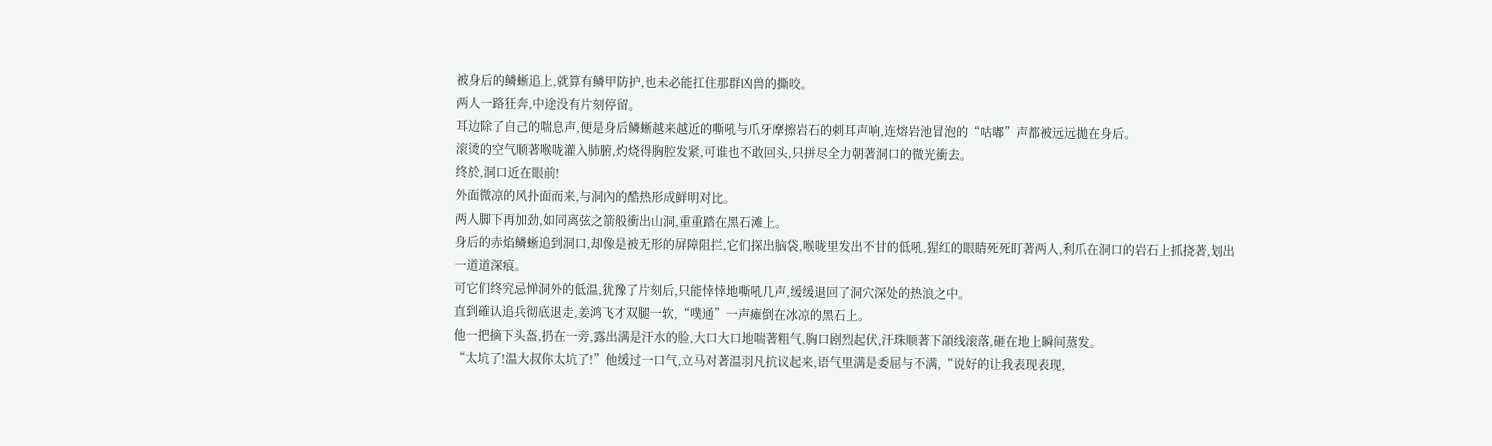被身后的鳞蜥追上,就算有鳞甲防护,也未必能扛住那群凶兽的撕咬。
两人一路狂奔,中途没有片刻停留。
耳边除了自己的喘息声,便是身后鳞蜥越来越近的嘶吼与爪牙摩擦岩石的刺耳声响,连熔岩池冒泡的“咕嘟”声都被远远拋在身后。
滚烫的空气顺著喉咙灌入肺腑,灼烧得胸腔发紧,可谁也不敢回头,只拼尽全力朝著洞口的微光衝去。
终於,洞口近在眼前!
外面微凉的风扑面而来,与洞內的酷热形成鲜明对比。
两人脚下再加劲,如同离弦之箭般衝出山洞,重重踏在黑石滩上。
身后的赤焰鳞蜥追到洞口,却像是被无形的屏障阻拦,它们探出脑袋,喉咙里发出不甘的低吼,猩红的眼睛死死盯著两人,利爪在洞口的岩石上抓挠著,划出一道道深痕。
可它们终究忌惮洞外的低温,犹豫了片刻后,只能悻悻地嘶吼几声,缓缓退回了洞穴深处的热浪之中。
直到確认追兵彻底退走,姜鸿飞才双腿一软,“噗通”一声瘫倒在冰凉的黑石上。
他一把摘下头盔,扔在一旁,露出满是汗水的脸,大口大口地喘著粗气,胸口剧烈起伏,汗珠顺著下頜线滚落,砸在地上瞬间蒸发。
“太坑了!温大叔你太坑了!”他缓过一口气,立马对著温羽凡抗议起来,语气里满是委屈与不满,“说好的让我表现表现,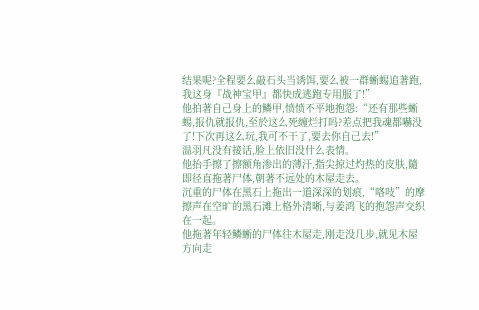结果呢?全程要么敲石头当诱饵,要么被一群蜥蜴追著跑,我这身『战神宝甲』都快成逃跑专用服了!”
他拍著自己身上的鳞甲,愤愤不平地抱怨:“还有那些蜥蜴,报仇就报仇,至於这么死缠烂打吗?差点把我魂都嚇没了!下次再这么玩,我可不干了,要去你自己去!”
温羽凡没有接话,脸上依旧没什么表情。
他抬手擦了擦额角渗出的薄汗,指尖掠过灼热的皮肤,隨即径直拖著尸体,朝著不远处的木屋走去。
沉重的尸体在黑石上拖出一道深深的划痕,“咯吱”的摩擦声在空旷的黑石滩上格外清晰,与姜鸿飞的抱怨声交织在一起。
他拖著年轻鳞蜥的尸体往木屋走,刚走没几步,就见木屋方向走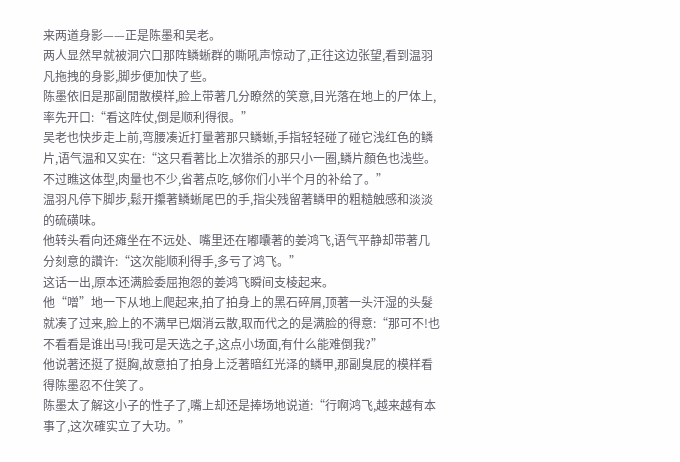来两道身影——正是陈墨和吴老。
两人显然早就被洞穴口那阵鳞蜥群的嘶吼声惊动了,正往这边张望,看到温羽凡拖拽的身影,脚步便加快了些。
陈墨依旧是那副閒散模样,脸上带著几分瞭然的笑意,目光落在地上的尸体上,率先开口:“看这阵仗,倒是顺利得很。”
吴老也快步走上前,弯腰凑近打量著那只鳞蜥,手指轻轻碰了碰它浅红色的鳞片,语气温和又实在:“这只看著比上次猎杀的那只小一圈,鳞片顏色也浅些。不过瞧这体型,肉量也不少,省著点吃,够你们小半个月的补给了。”
温羽凡停下脚步,鬆开攥著鳞蜥尾巴的手,指尖残留著鳞甲的粗糙触感和淡淡的硫磺味。
他转头看向还瘫坐在不远处、嘴里还在嘟囔著的姜鸿飞,语气平静却带著几分刻意的讚许:“这次能顺利得手,多亏了鸿飞。”
这话一出,原本还满脸委屈抱怨的姜鸿飞瞬间支棱起来。
他“噌”地一下从地上爬起来,拍了拍身上的黑石碎屑,顶著一头汗湿的头髮就凑了过来,脸上的不满早已烟消云散,取而代之的是满脸的得意:“那可不!也不看看是谁出马!我可是天选之子,这点小场面,有什么能难倒我?”
他说著还挺了挺胸,故意拍了拍身上泛著暗红光泽的鳞甲,那副臭屁的模样看得陈墨忍不住笑了。
陈墨太了解这小子的性子了,嘴上却还是捧场地说道:“行啊鸿飞,越来越有本事了,这次確实立了大功。”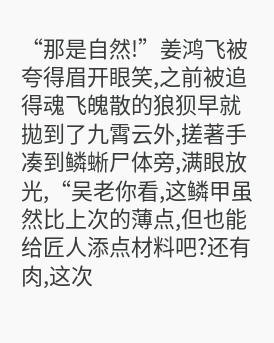“那是自然!”姜鸿飞被夸得眉开眼笑,之前被追得魂飞魄散的狼狈早就拋到了九霄云外,搓著手凑到鳞蜥尸体旁,满眼放光,“吴老你看,这鳞甲虽然比上次的薄点,但也能给匠人添点材料吧?还有肉,这次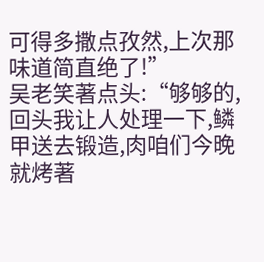可得多撒点孜然,上次那味道简直绝了!”
吴老笑著点头:“够够的,回头我让人处理一下,鳞甲送去锻造,肉咱们今晚就烤著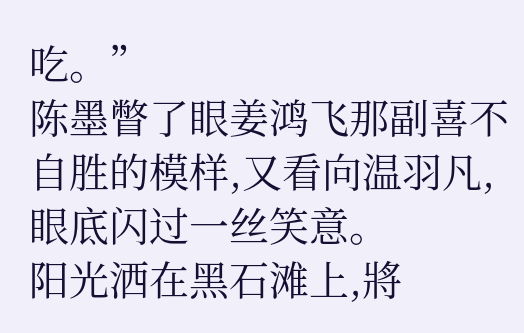吃。”
陈墨瞥了眼姜鸿飞那副喜不自胜的模样,又看向温羽凡,眼底闪过一丝笑意。
阳光洒在黑石滩上,將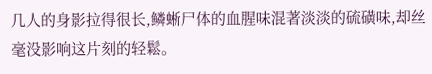几人的身影拉得很长,鳞蜥尸体的血腥味混著淡淡的硫磺味,却丝毫没影响这片刻的轻鬆。